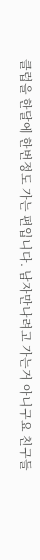클럽을 한달에 한번정도 가는 편입니다. 남자만나려고 가는거 아니구요 친구들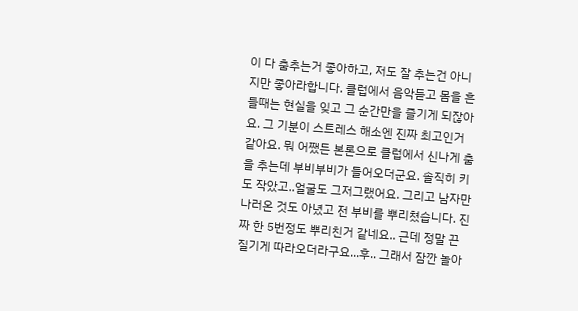이 다 춤추는거 좋아하고, 저도 잘 추는건 아니지만 좋아라합니다. 클럽에서 음악듣고 몸을 흔들때는 현실을 잊고 그 순간만을 즐기게 되잖아요. 그 기분이 스트레스 해소엔 진짜 최고인거 같아요. 뭐 어쨌든 본론으로 클럽에서 신나게 춤을 추는데 부비부비가 들어오더군요. 솔직히 키도 작았고..얼굴도 그저그랬어요. 그리고 남자만나러온 것도 아녔고 전 부비를 뿌리쳤습니다. 진짜 한 5번정도 뿌리친거 같네요.. 근데 정말 끈질기게 따라오더라구요...후.. 그래서 잠깐 놀아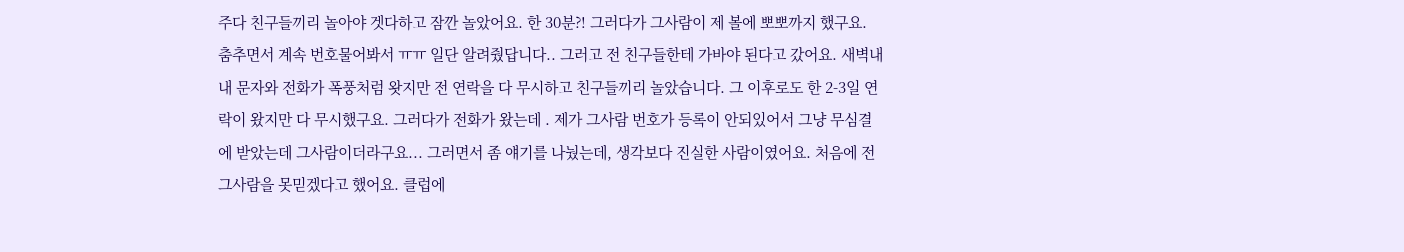주다 친구들끼리 놀아야 겟다하고 잠깐 놀았어요. 한 30분?! 그러다가 그사람이 제 볼에 뽀뽀까지 했구요. 춤추면서 계속 번호물어봐서 ㅠㅠ 일단 알려줬답니다.. 그러고 전 친구들한테 가바야 된다고 갔어요. 새벽내내 문자와 전화가 폭풍처럼 왓지만 전 연락을 다 무시하고 친구들끼리 놀았습니다. 그 이후로도 한 2-3일 연락이 왔지만 다 무시했구요. 그러다가 전화가 왔는데 . 제가 그사람 번호가 등록이 안되있어서 그냥 무심결에 받았는데 그사람이더라구요... 그러면서 좀 얘기를 나눴는데, 생각보다 진실한 사람이였어요. 처음에 전 그사람을 못믿겠다고 했어요. 클럽에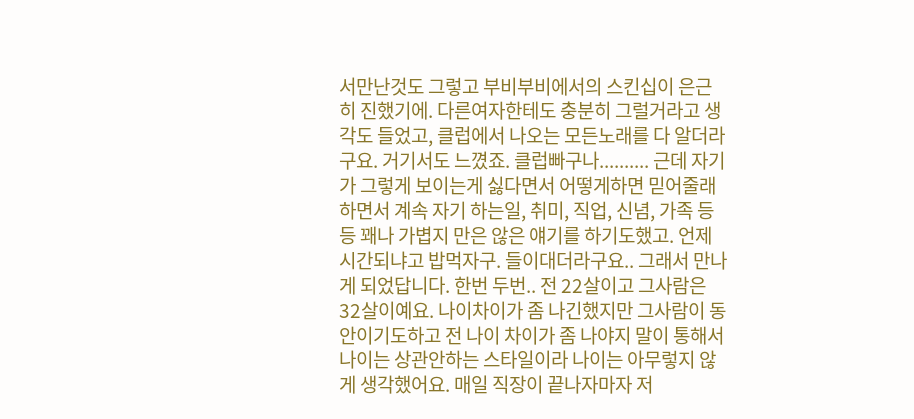서만난것도 그렇고 부비부비에서의 스킨십이 은근히 진했기에. 다른여자한테도 충분히 그럴거라고 생각도 들었고, 클럽에서 나오는 모든노래를 다 알더라구요. 거기서도 느꼈죠. 클럽빠구나.......... 근데 자기가 그렇게 보이는게 싫다면서 어떻게하면 믿어줄래 하면서 계속 자기 하는일, 취미, 직업, 신념, 가족 등등 꽤나 가볍지 만은 않은 얘기를 하기도했고. 언제 시간되냐고 밥먹자구. 들이대더라구요.. 그래서 만나게 되었답니다. 한번 두번.. 전 22살이고 그사람은 32살이예요. 나이차이가 좀 나긴했지만 그사람이 동안이기도하고 전 나이 차이가 좀 나야지 말이 통해서 나이는 상관안하는 스타일이라 나이는 아무렇지 않게 생각했어요. 매일 직장이 끝나자마자 저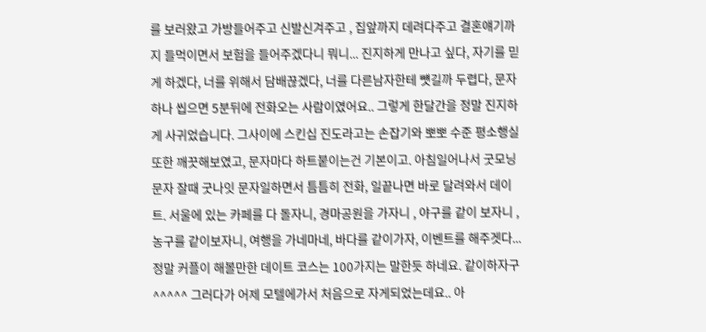를 보러왔고 가방들어주고 신발신겨주고 , 집앞까지 데려다주고 결혼얘기까지 들먹이면서 보험을 들어주겠다니 뭐니... 진지하게 만나고 싶다, 자기를 믿게 하겠다, 너를 위해서 담배끊겠다, 너를 다른남자한테 뻇길까 두렵다, 문자하나 씹으면 5분뒤에 전화오는 사람이였어요.. 그렇게 한달간을 정말 진지하게 사귀었습니다. 그사이에 스킨십 진도라고는 손잡기와 뽀뽀 수준 평소행실 또한 깨끗해보였고, 문자마다 하트붙이는건 기본이고. 아침일어나서 굿모닝 문자 잘때 굿나잇 문자일하면서 틈틈히 전화, 일끝나면 바로 달려와서 데이트. 서울에 있는 카페를 다 돌자니, 경마공원을 가자니 , 야구를 같이 보자니 , 농구를 같이보자니, 여행을 가네마네, 바다를 같이가자, 이벤트를 해주겟다... 정말 커플이 해볼만한 데이트 코스는 100가지는 말한듯 하네요. 같이하자구^^^^^ 그러다가 어제 모텔에가서 처음으로 자게되었는데요.. 아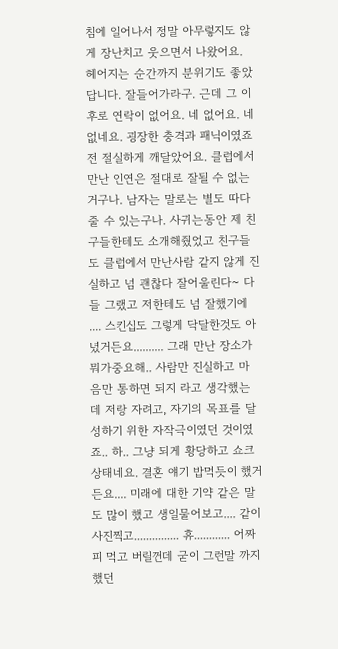침에 일어나서 정말 아무렇지도 않게 장난치고 웃으면서 나왔어요. 헤어지는 순간까지 분위기도 좋았답니다. 잘들어가라구. 근데 그 이후로 연락이 없어요. 네 없어요. 네 없네요. 굉장한 충격과 패닉이였죠 전 절실하게 깨달았어요. 클럽에서 만난 인연은 절대로 잘될 수 없는거구나. 남자는 말로는 별도 따다 줄 수 있는구나. 사귀는동안 제 친구들한테도 소개해줬었고 친구들도 클럽에서 만난사람 같지 않게 진실하고 넘 괜찮다 잘어울린다~ 다들 그랬고 저한테도 넘 잘했기에 .... 스킨십도 그렇게 닥달한것도 아녔거든요.......... 그래 만난 장소가 뭐가중요해.. 사람만 진실하고 마음만 통하면 되지 라고 생각했는데 저랑 자려고, 자기의 목표를 달성하기 위한 자작극이였던 것이였죠.. 하.. 그냥 되게 황당하고 쇼크상태네요. 결혼 얘기 밥먹듯이 했거든요.... 미래에 대한 기약 같은 말도 많이 했고 생일물어보고.... 같이 사진찍고............... 휴............ 어짜피 먹고 버릴껀데 굳이 그런말 까지 했던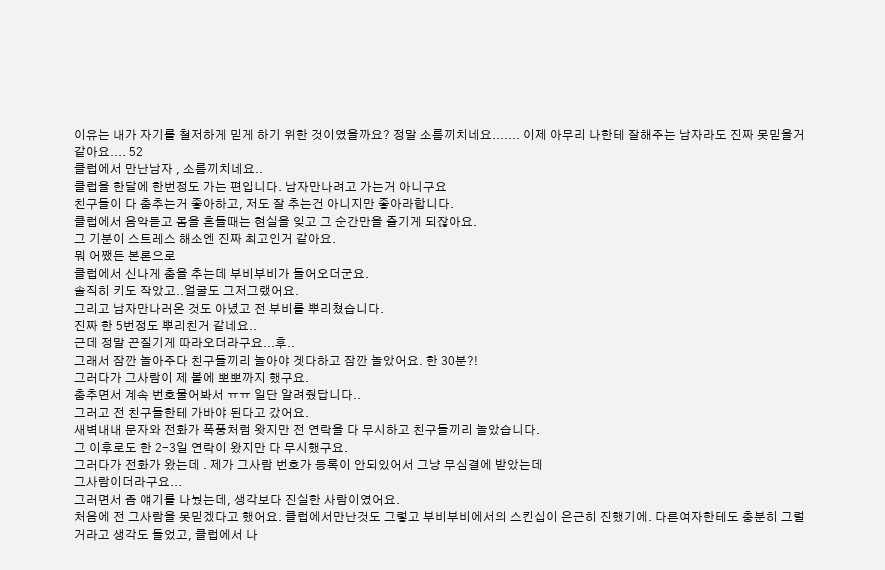이유는 내가 자기를 철저하게 믿게 하기 위한 것이였을까요? 정말 소름끼치네요....... 이제 아무리 나한테 잘해주는 남자라도 진짜 못믿을거 같아요.... 52
클럽에서 만난남자 , 소름끼치네요..
클럽을 한달에 한번정도 가는 편입니다. 남자만나려고 가는거 아니구요
친구들이 다 춤추는거 좋아하고, 저도 잘 추는건 아니지만 좋아라합니다.
클럽에서 음악듣고 몸을 흔들때는 현실을 잊고 그 순간만을 즐기게 되잖아요.
그 기분이 스트레스 해소엔 진짜 최고인거 같아요.
뭐 어쨌든 본론으로
클럽에서 신나게 춤을 추는데 부비부비가 들어오더군요.
솔직히 키도 작았고..얼굴도 그저그랬어요.
그리고 남자만나러온 것도 아녔고 전 부비를 뿌리쳤습니다.
진짜 한 5번정도 뿌리친거 같네요..
근데 정말 끈질기게 따라오더라구요...후..
그래서 잠깐 놀아주다 친구들끼리 놀아야 겟다하고 잠깐 놀았어요. 한 30분?!
그러다가 그사람이 제 볼에 뽀뽀까지 했구요.
춤추면서 계속 번호물어봐서 ㅠㅠ 일단 알려줬답니다..
그러고 전 친구들한테 가바야 된다고 갔어요.
새벽내내 문자와 전화가 폭풍처럼 왓지만 전 연락을 다 무시하고 친구들끼리 놀았습니다.
그 이후로도 한 2-3일 연락이 왔지만 다 무시했구요.
그러다가 전화가 왔는데 . 제가 그사람 번호가 등록이 안되있어서 그냥 무심결에 받았는데
그사람이더라구요...
그러면서 좀 얘기를 나눴는데, 생각보다 진실한 사람이였어요.
처음에 전 그사람을 못믿겠다고 했어요. 클럽에서만난것도 그렇고 부비부비에서의 스킨십이 은근히 진했기에. 다른여자한테도 충분히 그럴거라고 생각도 들었고, 클럽에서 나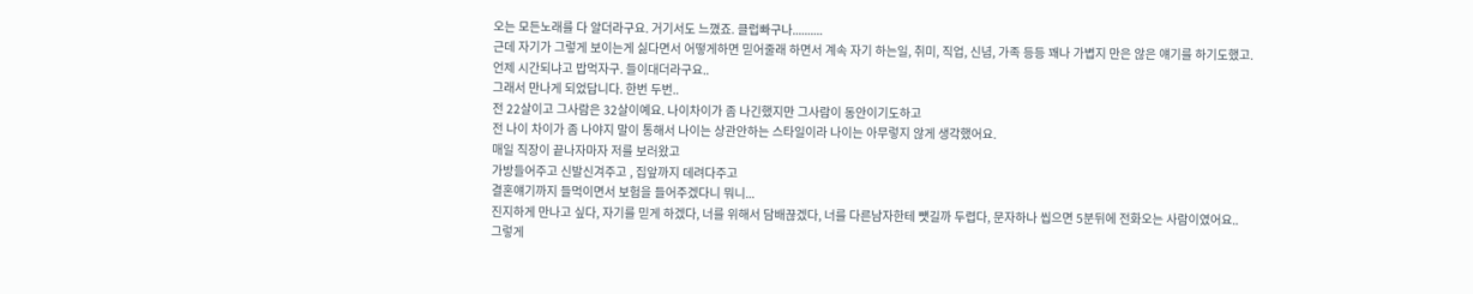오는 모든노래를 다 알더라구요. 거기서도 느꼈죠. 클럽빠구나..........
근데 자기가 그렇게 보이는게 싫다면서 어떻게하면 믿어줄래 하면서 계속 자기 하는일, 취미, 직업, 신념, 가족 등등 꽤나 가볍지 만은 않은 얘기를 하기도했고.
언제 시간되냐고 밥먹자구. 들이대더라구요..
그래서 만나게 되었답니다. 한번 두번..
전 22살이고 그사람은 32살이예요. 나이차이가 좀 나긴했지만 그사람이 동안이기도하고
전 나이 차이가 좀 나야지 말이 통해서 나이는 상관안하는 스타일이라 나이는 아무렇지 않게 생각했어요.
매일 직장이 끝나자마자 저를 보러왔고
가방들어주고 신발신겨주고 , 집앞까지 데려다주고
결혼얘기까지 들먹이면서 보험을 들어주겠다니 뭐니...
진지하게 만나고 싶다, 자기를 믿게 하겠다, 너를 위해서 담배끊겠다, 너를 다른남자한테 뻇길까 두렵다, 문자하나 씹으면 5분뒤에 전화오는 사람이였어요..
그렇게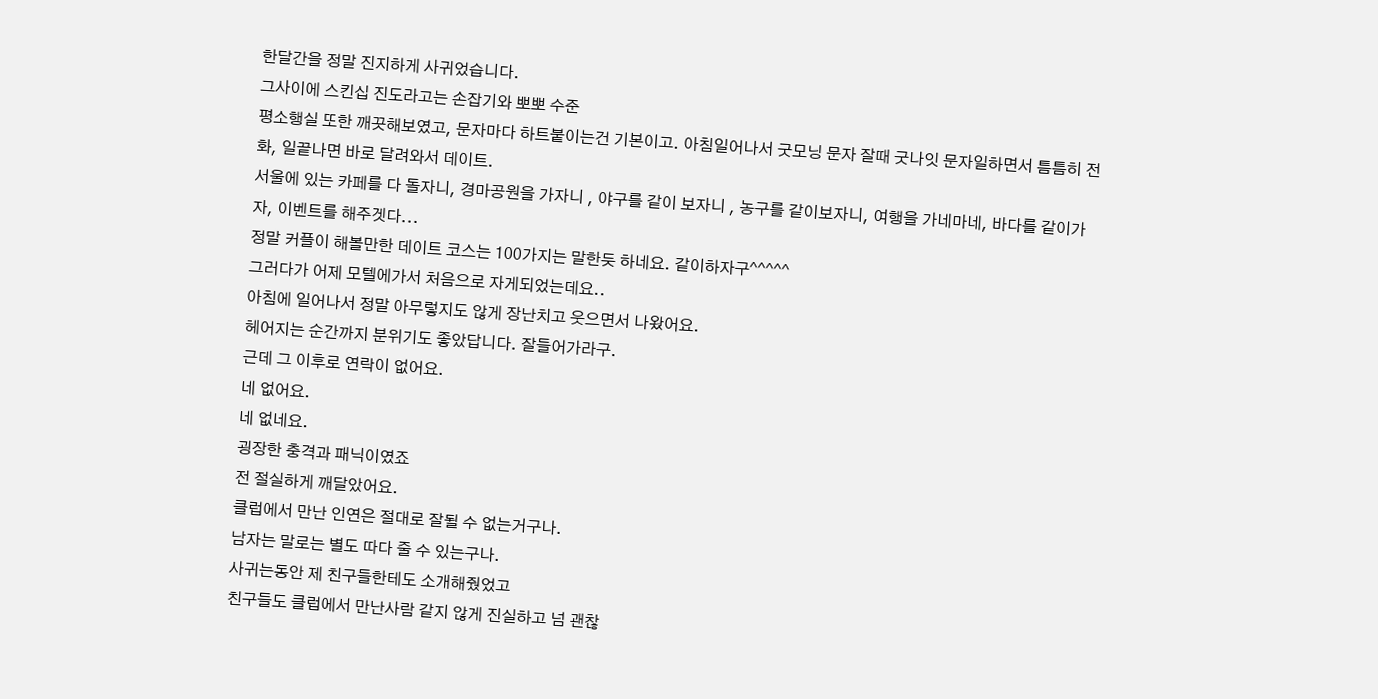한달간을 정말 진지하게 사귀었습니다.
그사이에 스킨십 진도라고는 손잡기와 뽀뽀 수준
평소행실 또한 깨끗해보였고, 문자마다 하트붙이는건 기본이고. 아침일어나서 굿모닝 문자 잘때 굿나잇 문자일하면서 틈틈히 전화, 일끝나면 바로 달려와서 데이트.
서울에 있는 카페를 다 돌자니, 경마공원을 가자니 , 야구를 같이 보자니 , 농구를 같이보자니, 여행을 가네마네, 바다를 같이가자, 이벤트를 해주겟다...
정말 커플이 해볼만한 데이트 코스는 100가지는 말한듯 하네요. 같이하자구^^^^^
그러다가 어제 모텔에가서 처음으로 자게되었는데요..
아침에 일어나서 정말 아무렇지도 않게 장난치고 웃으면서 나왔어요.
헤어지는 순간까지 분위기도 좋았답니다. 잘들어가라구.
근데 그 이후로 연락이 없어요.
네 없어요.
네 없네요.
굉장한 충격과 패닉이였죠
전 절실하게 깨달았어요.
클럽에서 만난 인연은 절대로 잘될 수 없는거구나.
남자는 말로는 별도 따다 줄 수 있는구나.
사귀는동안 제 친구들한테도 소개해줬었고
친구들도 클럽에서 만난사람 같지 않게 진실하고 넘 괜찮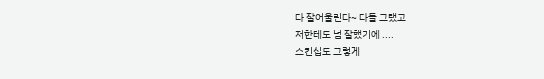다 잘어울린다~ 다들 그랬고
저한테도 넘 잘했기에 ....
스킨십도 그렇게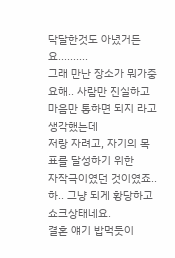닥달한것도 아녔거든요..........
그래 만난 장소가 뭐가중요해.. 사람만 진실하고 마음만 통하면 되지 라고 생각했는데
저랑 자려고, 자기의 목표를 달성하기 위한
자작극이였던 것이였죠..
하.. 그냥 되게 황당하고 쇼크상태네요.
결혼 얘기 밥먹듯이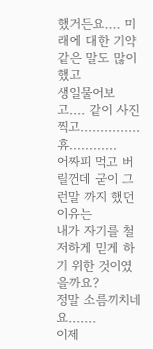했거든요.... 미래에 대한 기약 같은 말도 많이 했고
생일물어보고.... 같이 사진찍고............... 휴............
어짜피 먹고 버릴껀데 굳이 그런말 까지 했던이유는
내가 자기를 철저하게 믿게 하기 위한 것이였을까요?
정말 소름끼치네요.......
이제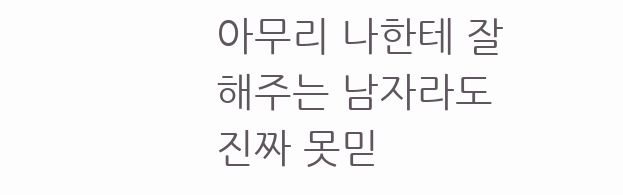아무리 나한테 잘해주는 남자라도 진짜 못믿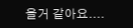을거 같아요....